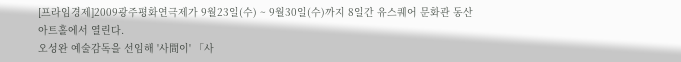[프라임경제]2009광주평화연극제가 9월23일(수) ~ 9월30일(수)까지 8일간 유스퀘어 문화관 동산아트홀에서 열린다.
오성완 예술감독을 선임해 '사間이' 「사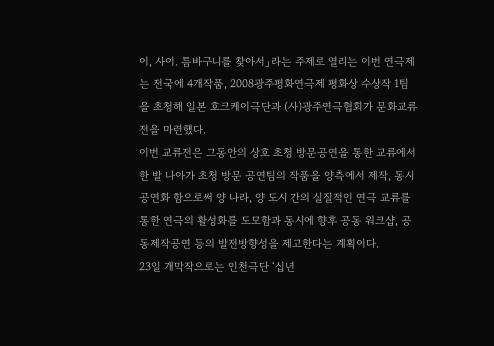이, 사이. 틈바구니를 찾아서」라는 주제로 열리는 이번 연극제는 전국에 4개작품, 2008광주평화연극제 평화상 수상작 1팀을 초청해 일본 호크케이극단과 (사)광주연극협회가 문화교류전을 마련했다.
이번 교류전은 그동안의 상호 초청 방문공연을 통한 교류에서 한 발 나아가 초청 방문 공연팀의 작품을 양측에서 제작, 동시 공연화 함으로써 양 나라, 양 도시 간의 실질적인 연극 교류를 통한 연극의 활성화를 도모함과 동시에 향후 공동 워크샵, 공동제작공연 등의 발전방향성을 제고한다는 계획이다.
23일 개막작으로는 인천극단 ‘십년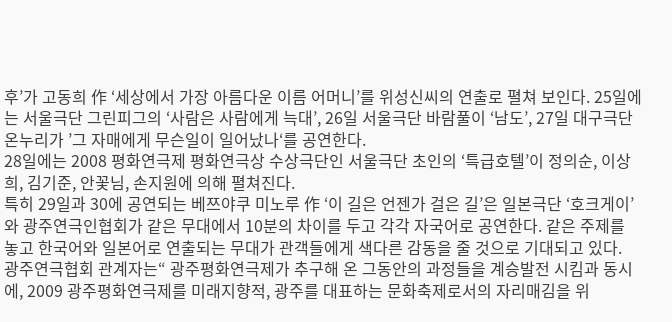후’가 고동희 作 ‘세상에서 가장 아름다운 이름 어머니’를 위성신씨의 연출로 펼쳐 보인다. 25일에는 서울극단 그린피그의 ‘사람은 사람에게 늑대’, 26일 서울극단 바람풀이 ‘남도’, 27일 대구극단 온누리가 ’그 자매에게 무슨일이 일어났나‘를 공연한다.
28일에는 2008 평화연극제 평화연극상 수상극단인 서울극단 초인의 ‘특급호텔’이 정의순, 이상희, 김기준, 안꽃님, 손지원에 의해 펼쳐진다.
특히 29일과 30에 공연되는 베쯔야쿠 미노루 作 ‘이 길은 언젠가 걸은 길’은 일본극단 ‘호크게이’와 광주연극인협회가 같은 무대에서 10분의 차이를 두고 각각 자국어로 공연한다. 같은 주제를 놓고 한국어와 일본어로 연출되는 무대가 관객들에게 색다른 감동을 줄 것으로 기대되고 있다.
광주연극협회 관계자는“ 광주평화연극제가 추구해 온 그동안의 과정들을 계승발전 시킴과 동시에, 2009 광주평화연극제를 미래지향적, 광주를 대표하는 문화축제로서의 자리매김을 위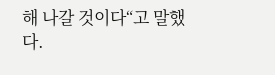해 나갈 것이다“고 말했다.